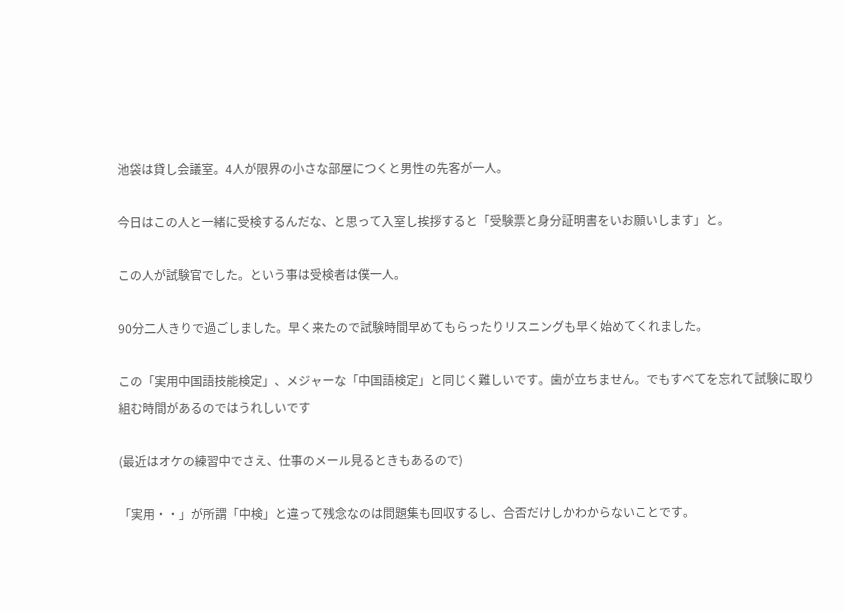池袋は貸し会議室。4人が限界の小さな部屋につくと男性の先客が一人。

今日はこの人と一緒に受検するんだな、と思って入室し挨拶すると「受験票と身分証明書をいお願いします」と。

この人が試験官でした。という事は受検者は僕一人。

90分二人きりで過ごしました。早く来たので試験時間早めてもらったりリスニングも早く始めてくれました。

この「実用中国語技能検定」、メジャーな「中国語検定」と同じく難しいです。歯が立ちません。でもすべてを忘れて試験に取り組む時間があるのではうれしいです

(最近はオケの練習中でさえ、仕事のメール見るときもあるので)

「実用・・」が所謂「中検」と違って残念なのは問題集も回収するし、合否だけしかわからないことです。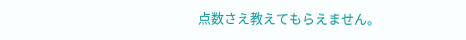点数さえ教えてもらえません。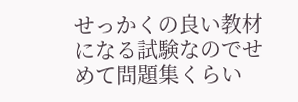せっかくの良い教材になる試験なのでせめて問題集くらい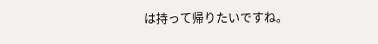は持って帰りたいですね。